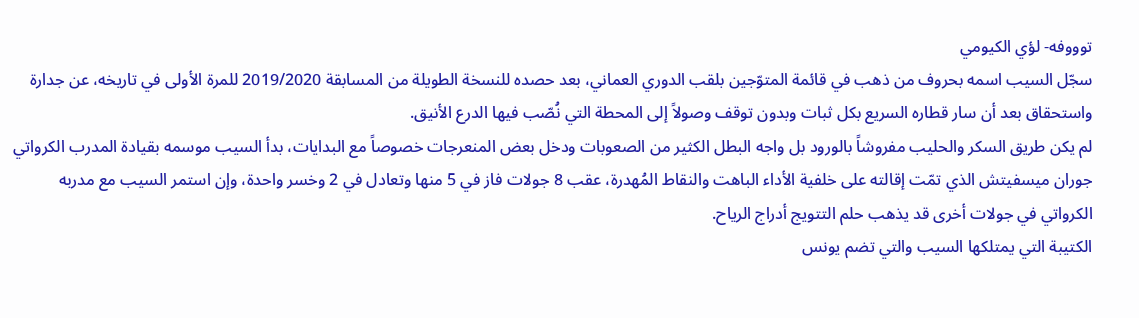توووفه- لؤي الكيومي
سجّل السيب اسمه بحروف من ذهب في قائمة المتوّجين بلقب الدوري العماني، بعد حصده للنسخة الطويلة من المسابقة 2019/2020 للمرة الأولى في تاريخه، عن جدارة واستحقاق بعد أن سار قطاره السريع بكل ثبات وبدون توقف وصولاً إلى المحطة التي نُصّب فيها الدرع الأنيق.
لم يكن طريق السكر والحليب مفروشاً بالورود بل واجه البطل الكثير من الصعوبات ودخل بعض المنعرجات خصوصاً مع البدايات، بدأ السيب موسمه بقيادة المدرب الكرواتي جوران ميسفيتش الذي تمّت إقالته على خلفية الأداء الباهت والنقاط المُهدرة، عقب 8 جولات فاز في 5 منها وتعادل في 2 وخسر واحدة، وإن استمر السيب مع مدربه الكرواتي في جولات أخرى قد يذهب حلم التتويج أدراج الرياح.
الكتيبة التي يمتلكها السيب والتي تضم يونس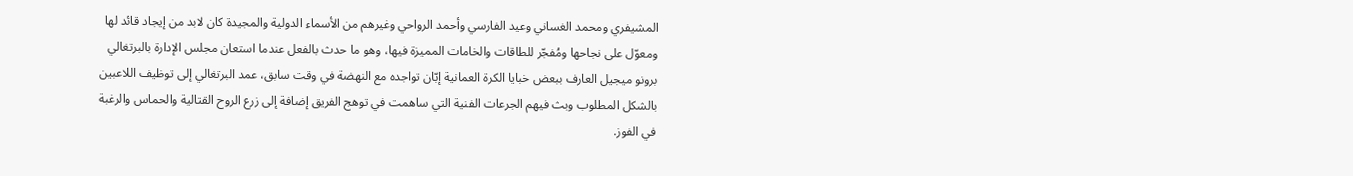المشيفري ومحمد الغساني وعيد الفارسي وأحمد الرواحي وغيرهم من الأسماء الدولية والمجيدة كان لابد من إيجاد قائد لها ومعوّل على نجاحها ومُفجّر للطاقات والخامات المميزة فيها، وهو ما حدث بالفعل عندما استعان مجلس الإدارة بالبرتغالي برونو ميجيل العارف ببعض خبايا الكرة العمانية إبّان تواجده مع النهضة في وقت سابق، عمد البرتغالي إلى توظيف اللاعبين بالشكل المطلوب وبث فيهم الجرعات الفنية التي ساهمت في توهج الفريق إضافة إلى زرع الروح القتالية والحماس والرغبة في الفوز.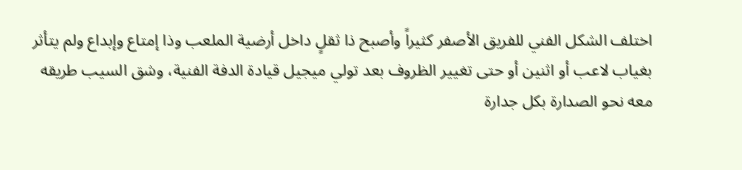اختلف الشكل الفني للفريق الأصفر كثيراً وأصبح ذا ثقلٍ داخل أرضية الملعب وذا إمتاع وإبداع ولم يتأثر بغياب لاعب أو اثنين أو حتى تغيير الظروف بعد تولي ميجيل قيادة الدفة الفنية، وشق السيب طريقه معه نحو الصدارة بكل جدارة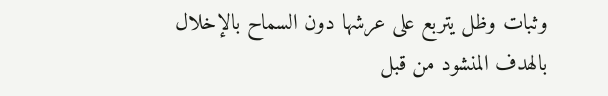وثبات وظل يتربع على عرشها دون السماح بالإخلال بالهدف المنشود من قبل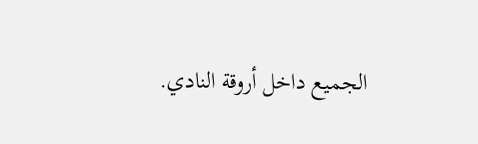الجميع داخل أروقة النادي.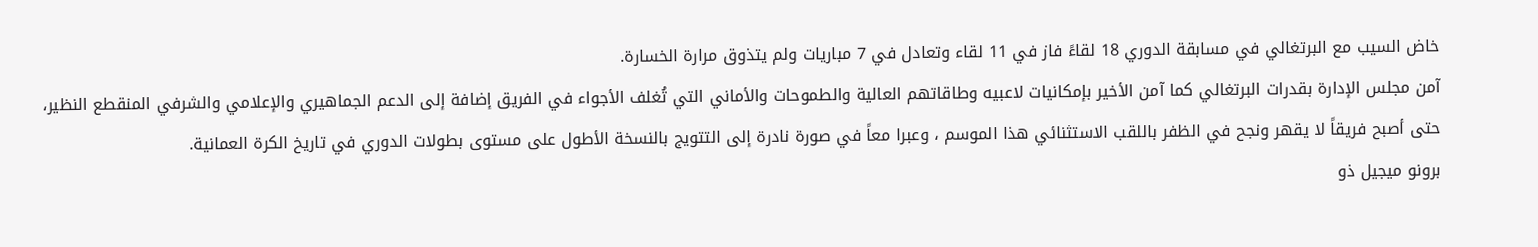خاض السيب مع البرتغالي في مسابقة الدوري 18 لقاءً فاز في 11 لقاء وتعادل في 7 مباريات ولم يتذوق مرارة الخسارة.
آمن مجلس الإدارة بقدرات البرتغالي كما آمن الأخير بإمكانيات لاعبيه وطاقاتهم العالية والطموحات والأماني التي تُغلف الأجواء في الفريق إضافة إلى الدعم الجماهيري والإعلامي والشرفي المنقطع النظير، حتى أصبح فريقاً لا يقهر ونجح في الظفر باللقب الاستثنائي هذا الموسم ، وعبرا معاً في صورة نادرة إلى التتويج بالنسخة الأطول على مستوى بطولات الدوري في تاريخ الكرة العمانية.
برونو ميجيل ذو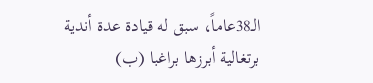الـ38عاماً، سبق له قيادة عدة أندية برتغالية أبرزها براغبا (ب)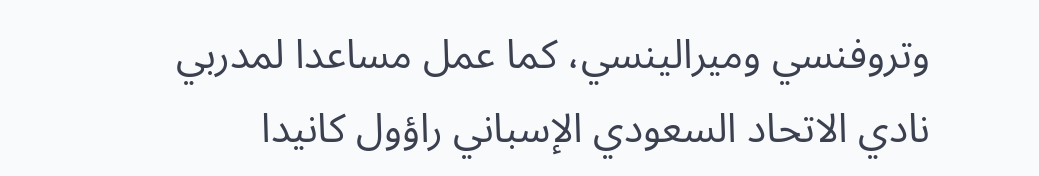وتروفنسي وميرالينسي، كما عمل مساعدا لمدربي نادي الاتحاد السعودي الإسباني راؤول كانيدا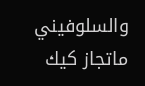والسلوفيني ماتجاز كيك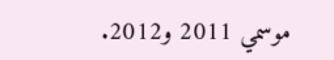موسمي 2011 و2012.